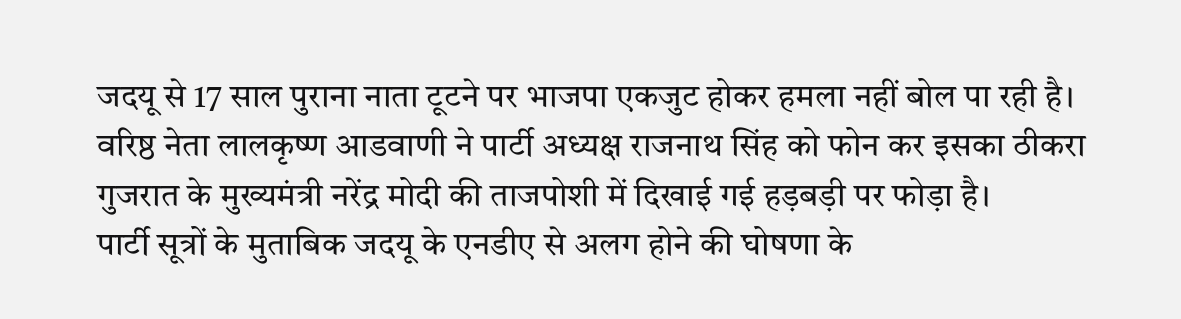जदयू से 17 साल पुराना नाता टूटने पर भाजपा एकजुट होकर हमला नहीं बोल पा रही है।
वरिष्ठ नेता लालकृष्ण आडवाणी ने पार्टी अध्यक्ष राजनाथ सिंह को फोन कर इसका ठीकरा गुजरात के मुख्यमंत्री नरेंद्र मोदी की ताजपोशी में दिखाई गई हड़बड़ी पर फोड़ा है।
पार्टी सूत्रों के मुताबिक जदयू के एनडीए से अलग होने की घोषणा के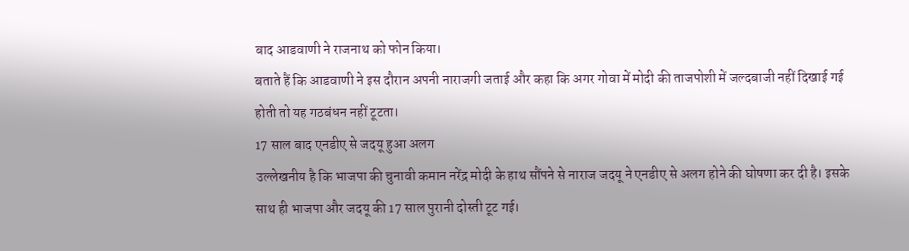बाद आडवाणी ने राजनाथ को फोन किया।
बताते हैं कि आडवाणी ने इस दौरान अपनी नाराजगी जताई और कहा कि अगर गोवा में मोदी की ताजपोशी में जल्दबाजी नहीं दिखाई गई होती तो यह गठबंधन नहीं टूटता।
17 साल बाद एनडीए से जदयू हुआ अलग
उल्लेखनीय है कि भाजपा की चुनावी कमान नरेंद्र मोदी के हाथ सौंपने से नाराज जदयू ने एनडीए से अलग होने की घोषणा कर दी है। इसके साथ ही भाजपा और जदयू की 17 साल पुरानी दोस्ती टूट गई।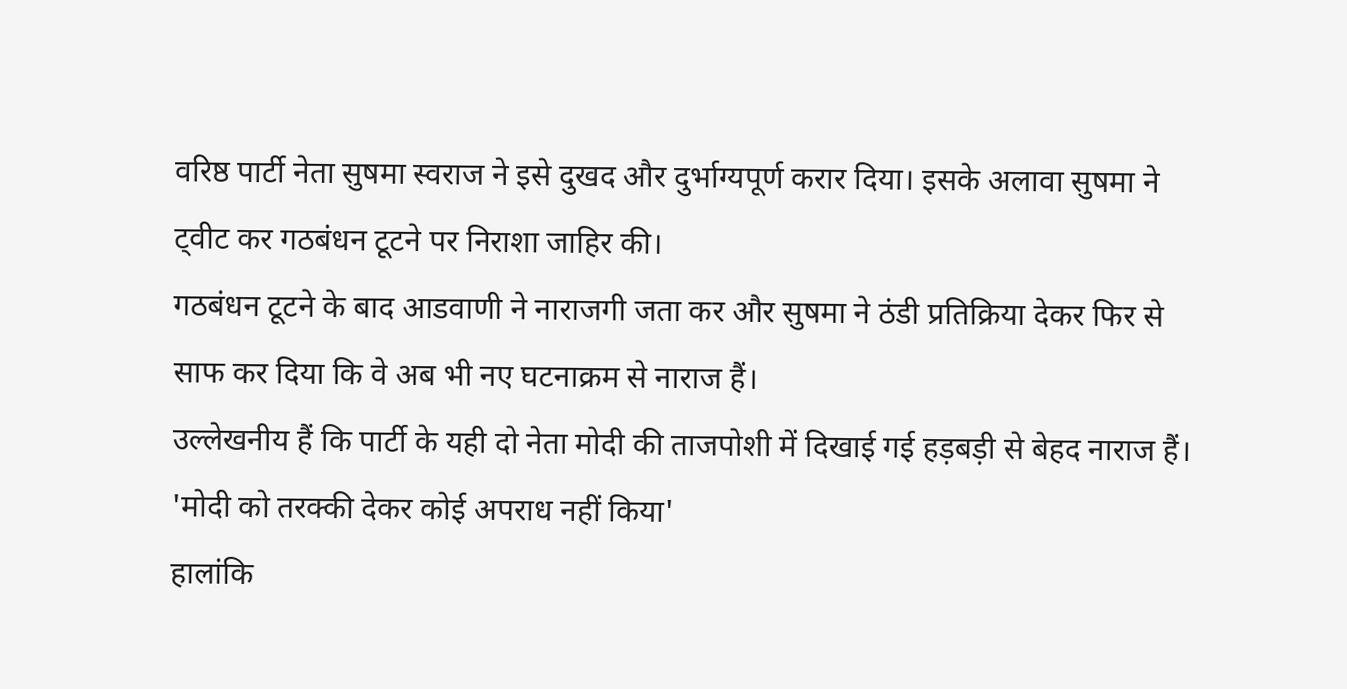वरिष्ठ पार्टी नेता सुषमा स्वराज ने इसे दुखद और दुर्भाग्यपूर्ण करार दिया। इसके अलावा सुषमा ने ट्वीट कर गठबंधन टूटने पर निराशा जाहिर की।
गठबंधन टूटने के बाद आडवाणी ने नाराजगी जता कर और सुषमा ने ठंडी प्रतिक्रिया देकर फिर से साफ कर दिया कि वे अब भी नए घटनाक्रम से नाराज हैं।
उल्लेखनीय हैं कि पार्टी के यही दो नेता मोदी की ताजपोशी में दिखाई गई हड़बड़ी से बेहद नाराज हैं।
'मोदी को तरक्की देकर कोई अपराध नहीं किया'
हालांकि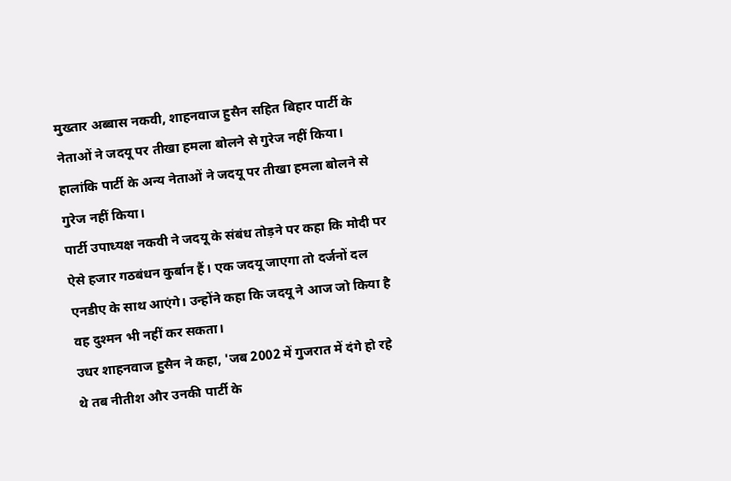मुख्तार अब्बास नकवी, शाहनवाज हुसैन सहित बिहार पार्टी के नेताओं ने जदयू पर तीखा हमला बोलने से गुरेज नहीं किया।
हालांकि पार्टी के अन्य नेताओं ने जदयू पर तीखा हमला बोलने से गुरेज नहीं किया।
पार्टी उपाध्यक्ष नकवी ने जदयू के संबंध तोड़ने पर कहा कि मोदी पर ऐसे हजार गठबंधन कुर्बान हैं। एक जदयू जाएगा तो दर्जनों दल एनडीए के साथ आएंगे। उन्होंने कहा कि जदयू ने आज जो किया है वह दुश्मन भी नहीं कर सकता।
उधर शाहनवाज हुसैन ने कहा, 'जब 2002 में गुजरात में दंगे हो रहे थे तब नीतीश और उनकी पार्टी के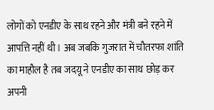लोगों को एनडीए के साथ रहने और मंत्री बने रहने में आपत्ति नहीं थी। अब जबकि गुजरात में चौतरफा शांति का माहौल है तब जदयू ने एनडीए का साथ छोड़ कर अपनी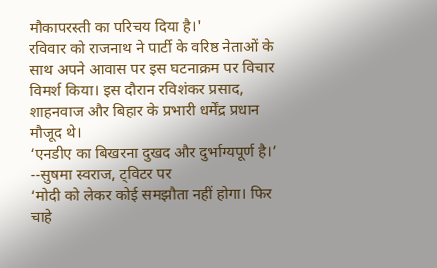मौकापरस्ती का परिचय दिया है।'
रविवार को राजनाथ ने पार्टी के वरिष्ठ नेताओं के साथ अपने आवास पर इस घटनाक्रम पर विचार विमर्श किया। इस दौरान रविशंकर प्रसाद, शाहनवाज और बिहार के प्रभारी धर्मेंद्र प्रधान मौजूद थे।
‘एनडीए का बिखरना दुखद और दुर्भाग्यपूर्ण है।’ --सुषमा स्वराज, ट्विटर पर
‘मोदी को लेकर कोई समझौता नहीं होगा। फिर चाहे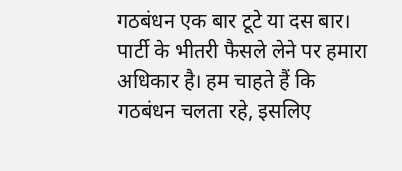गठबंधन एक बार टूटे या दस बार। पार्टी के भीतरी फैसले लेने पर हमारा अधिकार है। हम चाहते हैं कि गठबंधन चलता रहे, इसलिए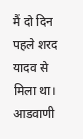मैं दो दिन पहले शरद यादव से मिला था। आडवाणी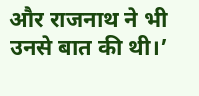और राजनाथ ने भी उनसे बात की थी।’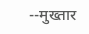--मुख्तार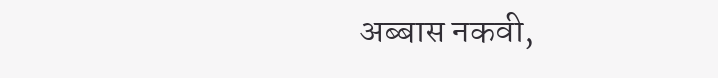अब्बास नकवी,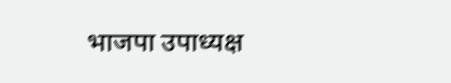भाजपा उपाध्यक्ष